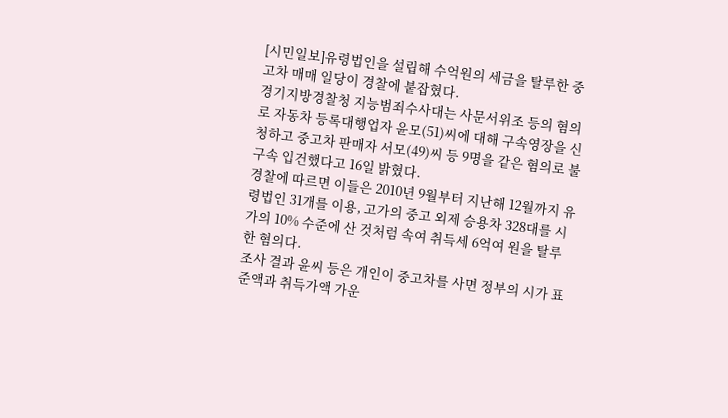[시민일보]유령법인을 설립해 수억원의 세금을 탈루한 중고차 매매 일당이 경찰에 붙잡혔다.
경기지방경찰청 지능범죄수사대는 사문서위조 등의 혐의로 자동차 등록대행업자 윤모(51)씨에 대해 구속영장을 신청하고 중고차 판매자 서모(49)씨 등 9명을 같은 혐의로 불구속 입건했다고 16일 밝혔다.
경찰에 따르면 이들은 2010년 9월부터 지난해 12월까지 유령법인 31개를 이용, 고가의 중고 외제 승용차 328대를 시가의 10% 수준에 산 것처럼 속여 취득세 6억여 원을 탈루한 혐의다.
조사 결과 윤씨 등은 개인이 중고차를 사면 정부의 시가 표준액과 취득가액 가운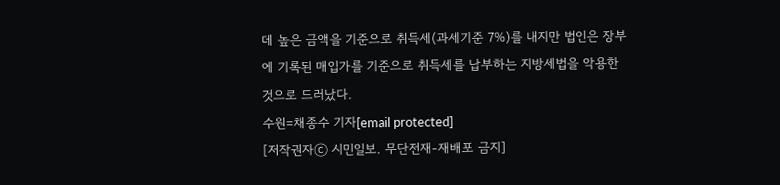데 높은 금액을 기준으로 취득세(과세기준 7%)를 내지만 법인은 장부에 기록된 매입가를 기준으로 취득세를 납부하는 지방세법을 악용한 것으로 드러났다.
수원=채종수 기자[email protected]
[저작권자ⓒ 시민일보. 무단전재-재배포 금지]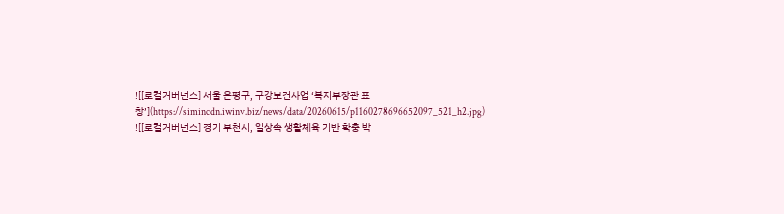![[로컬거버넌스] 서울 은평구, 구강보건사업 ‘복지부장관 표창’](https://simincdn.iwinv.biz/news/data/20260615/p1160278696652097_521_h2.jpg)
![[로컬거버넌스] 경기 부천시, 일상속 생활체육 기반 확충 박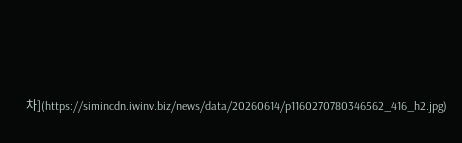차](https://simincdn.iwinv.biz/news/data/20260614/p1160270780346562_416_h2.jpg)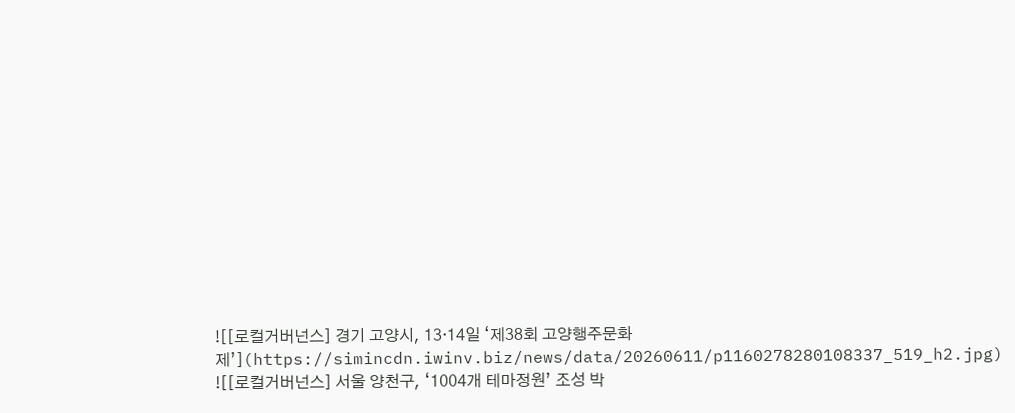![[로컬거버넌스] 경기 고양시, 13·14일 ‘제38회 고양행주문화제’](https://simincdn.iwinv.biz/news/data/20260611/p1160278280108337_519_h2.jpg)
![[로컬거버넌스] 서울 양천구, ‘1004개 테마정원’ 조성 박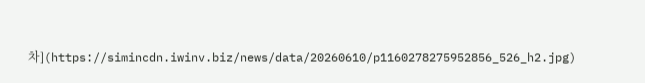차](https://simincdn.iwinv.biz/news/data/20260610/p1160278275952856_526_h2.jpg)